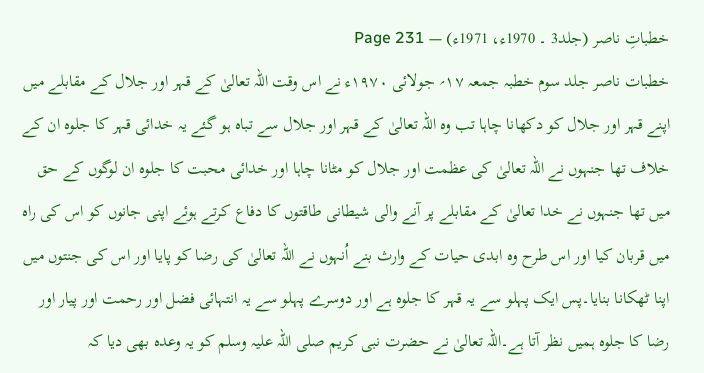خطباتِ ناصر (جلد3 ۔ 1970ء، 1971ء) — Page 231
خطبات ناصر جلد سوم خطبہ جمعہ ۱۷؍ جولائی ۱۹۷۰ء نے اس وقت اللہ تعالیٰ کے قہر اور جلال کے مقابلے میں اپنے قہر اور جلال کو دکھانا چاہا تب وہ اللہ تعالیٰ کے قہر اور جلال سے تباہ ہو گئے یہ خدائی قہر کا جلوہ ان کے خلاف تھا جنہوں نے اللہ تعالیٰ کی عظمت اور جلال کو مٹانا چاہا اور خدائی محبت کا جلوہ ان لوگوں کے حق میں تھا جنہوں نے خدا تعالیٰ کے مقابلے پر آنے والی شیطانی طاقتوں کا دفاع کرتے ہوئے اپنی جانوں کو اس کی راہ میں قربان کیا اور اس طرح وہ ابدی حیات کے وارث بنے اُنہوں نے اللہ تعالیٰ کی رضا کو پایا اور اس کی جنتوں میں اپنا ٹھکانا بنایا۔پس ایک پہلو سے یہ قہر کا جلوہ ہے اور دوسرے پہلو سے یہ انتہائی فضل اور رحمت اور پیار اور رضا کا جلوہ ہمیں نظر آتا ہے۔اللہ تعالیٰ نے حضرت نبی کریم صلی اللہ علیہ وسلم کو یہ وعدہ بھی دیا کہ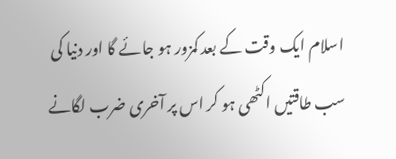اسلام ایک وقت کے بعد کمزور ہو جائے گا اور دنیا کی سب طاقتیں اکٹھی ہو کر اس پر آخری ضرب لگانے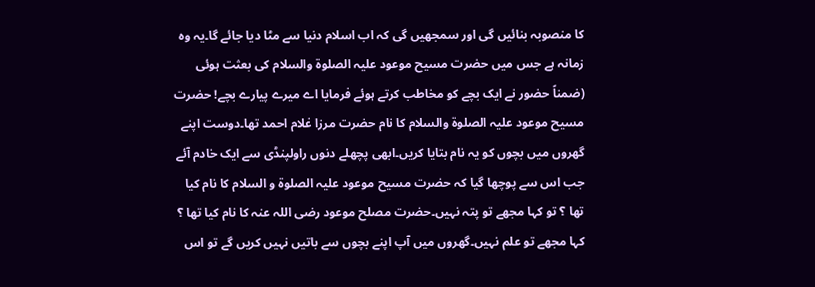کا منصوبہ بنائیں گی اور سمجھیں گی کہ اب اسلام دنیا سے مٹا دیا جائے گا۔یہ وہ زمانہ ہے جس میں حضرت مسیح موعود علیہ الصلوۃ والسلام کی بعثت ہوئی (ضمناً حضور نے ایک بچے کو مخاطب کرتے ہوئے فرمایا اے میرے پیارے بچے! حضرت مسیح موعود علیہ الصلوۃ والسلام کا نام حضرت مرزا غلام احمد تھا۔دوست اپنے گھروں میں بچوں کو یہ نام بتایا کریں۔ابھی پچھلے دنوں راولپنڈی سے ایک خادم آئے جب اس سے پوچھا گیا کہ حضرت مسیح موعود علیہ الصلوۃ و السلام کا نام کیا تھا ؟ تو کہا مجھے تو پتہ نہیں۔حضرت مصلح موعود رضی اللہ عنہ کا نام کیا تھا ؟ کہا مجھے تو علم نہیں۔گھروں میں آپ اپنے بچوں سے باتیں نہیں کریں گے تو اس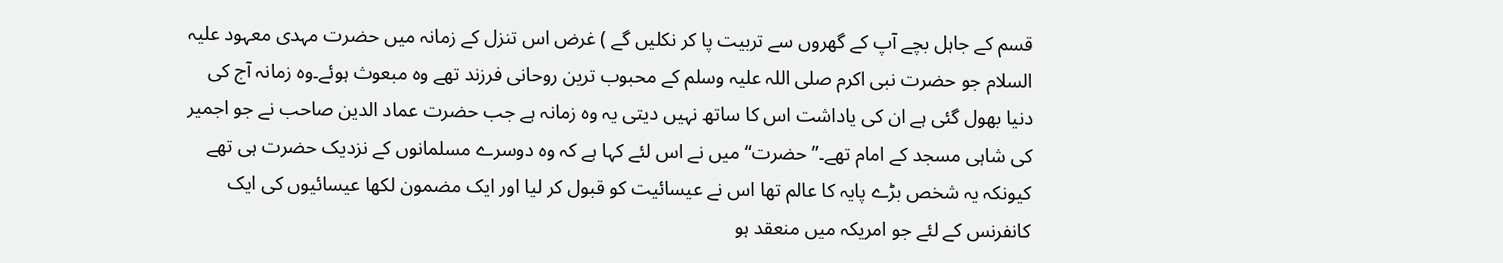قسم کے جاہل بچے آپ کے گھروں سے تربیت پا کر نکلیں گے ) غرض اس تنزل کے زمانہ میں حضرت مہدی معہود علیہ السلام جو حضرت نبی اکرم صلی اللہ علیہ وسلم کے محبوب ترین روحانی فرزند تھے وہ مبعوث ہوئے۔وہ زمانہ آج کی دنیا بھول گئی ہے ان کی یاداشت اس کا ساتھ نہیں دیتی یہ وہ زمانہ ہے جب حضرت عماد الدین صاحب نے جو اجمیر کی شاہی مسجد کے امام تھے۔”حضرت“ میں نے اس لئے کہا ہے کہ وہ دوسرے مسلمانوں کے نزدیک حضرت ہی تھے کیونکہ یہ شخص بڑے پایہ کا عالم تھا اس نے عیسائیت کو قبول کر لیا اور ایک مضمون لکھا عیسائیوں کی ایک کانفرنس کے لئے جو امریکہ میں منعقد ہو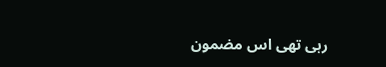رہی تھی اس مضمون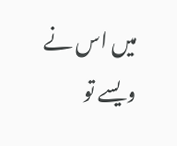میں اس نے ویسے تو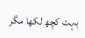بہت کچھ لکھا مگر